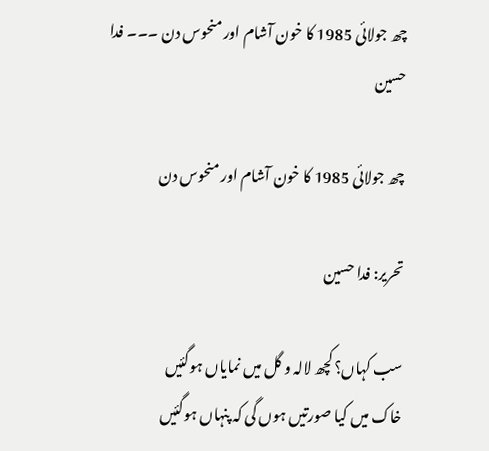چھ جولائی 1985 کا خون آشام اور منحوس دن ۔۔۔ فدا حسین

چھ جولائی 1985 کا خون آشام اور منحوس دن

تحریر: فدا حسین

سب کہاں؟ کچھ لالہ و گل میں نمایاں ہوگئیں
خاک میں کیا صورتیں ہوں گی کہ پنہاں ہوگئیں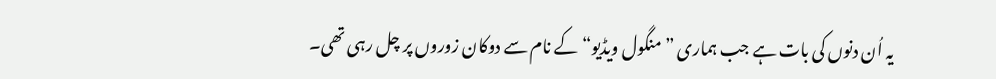یہ اُن دنوں کی بات ہے جب ہماری ”منگول ویڈیو“ کے نام سے دوکان زوروں پر چل رہی تھی۔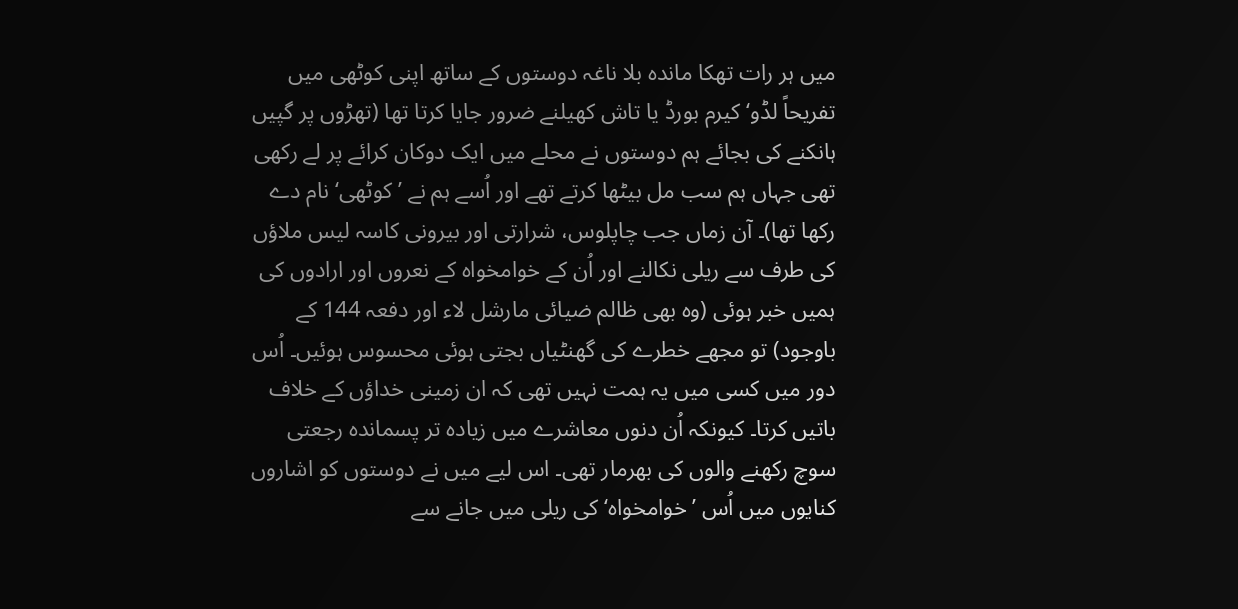میں ہر رات تھکا ماندہ بلا ناغہ دوستوں کے ساتھ اپنی کوٹھی میں تفریحاً لڈو‘ کیرم بورڈ یا تاش کھیلنے ضرور جایا کرتا تھا (تھڑوں پر گپیں ہانکنے کی بجائے ہم دوستوں نے محلے میں ایک دوکان کرائے پر لے رکھی تھی جہاں ہم سب مل بیٹھا کرتے تھے اور اُسے ہم نے ’کوٹھی‘ نام دے رکھا تھا)۔ آن زماں جب چاپلوس، شرارتی اور بیرونی کاسہ لیس ملاؤں کی طرف سے ریلی نکالنے اور اُن کے خوامخواہ کے نعروں اور ارادوں کی ہمیں خبر ہوئی (وہ بھی ظالم ضیائی مارشل لاء اور دفعہ 144 کے باوجود) تو مجھے خطرے کی گھنٹیاں بجتی ہوئی محسوس ہوئیں۔ اُس دور میں کسی میں یہ ہمت نہیں تھی کہ ان زمینی خداؤں کے خلاف باتیں کرتا۔ کیونکہ اُن دنوں معاشرے میں زیادہ تر پسماندہ رجعتی سوچ رکھنے والوں کی بھرمار تھی۔ اس لیے میں نے دوستوں کو اشاروں کنایوں میں اُس ’خوامخواہ‘ کی ریلی میں جانے سے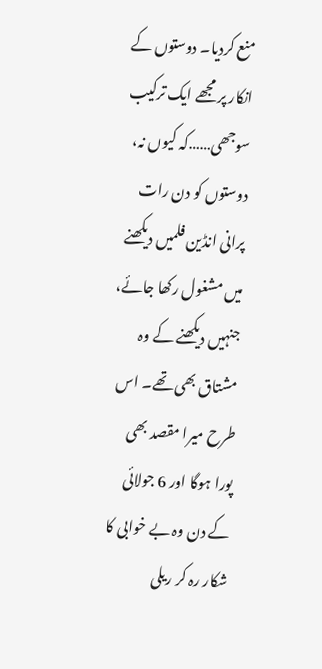منع کردیا۔ دوستوں کے انکار پر مجھے ایک ترکیب سوجھی……کہ کیوں نہ، دوستوں کو دن رات پرانی انڈین فلمیں دیکھنے میں مشغول رکھا جائے، جنہیں دیکھنے کے وہ مشتاق بھی تھے۔ اس طرح میرا مقصد بھی پورا ہوگا اور 6 جولائی کے دن وہ بے خوابی کا شکار رہ کر ریلی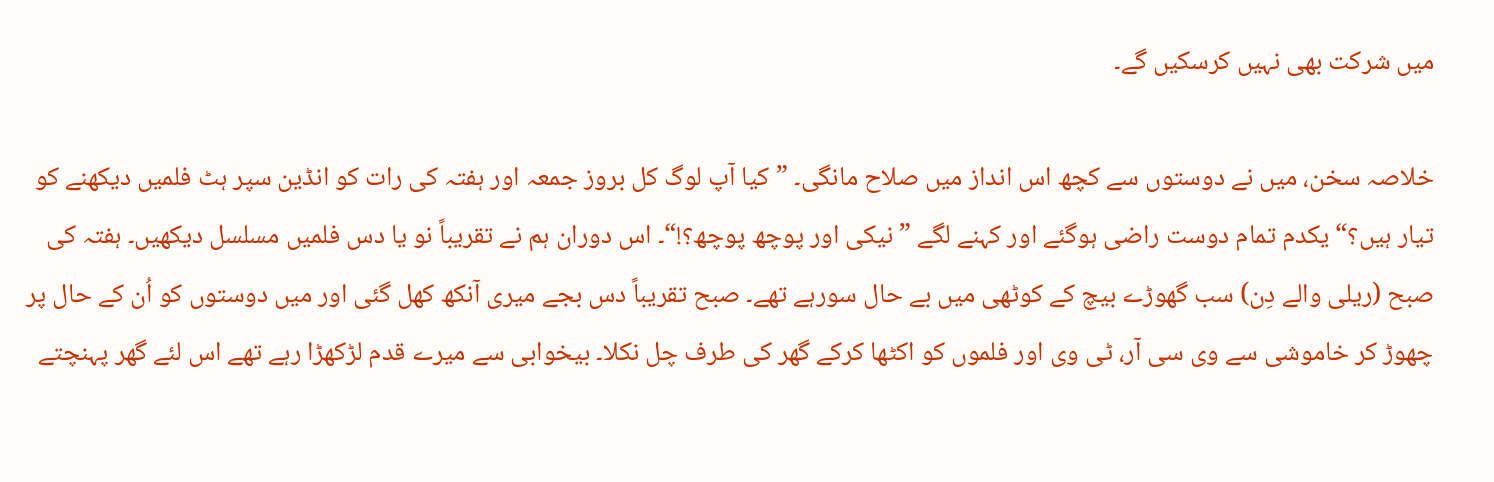میں شرکت بھی نہیں کرسکیں گے۔

خلاصہ سخن، میں نے دوستوں سے کچھ اس انداز میں صلاح مانگی۔ ”کیا آپ لوگ کل بروز جمعہ اور ہفتہ کی رات کو انڈین سپر ہٹ فلمیں دیکھنے کو تیار ہیں؟“ یکدم تمام دوست راضی ہوگئے اور کہنے لگے ”نیکی اور پوچھ پوچھ؟!“۔ اس دوران ہم نے تقریباً نو یا دس فلمیں مسلسل دیکھیں۔ ہفتہ کی صبح (ریلی والے دِن) سب گھوڑے بیچ کے کوٹھی میں بے حال سورہے تھے۔ صبح تقریباً دس بجے میری آنکھ کھل گئی اور میں دوستوں کو اُن کے حال پر چھوڑ کر خاموشی سے وی سی آر، ٹی وی اور فلموں کو اکٹھا کرکے گھر کی طرف چل نکلا۔ بیخوابی سے میرے قدم لڑکھڑا رہے تھے اس لئے گھر پہنچتے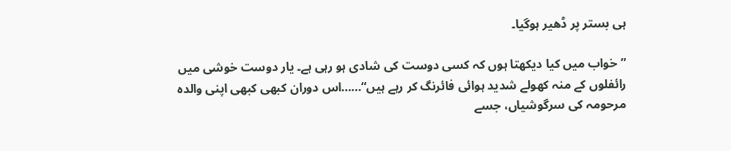ہی بستر پر ڈھیر ہوگیا۔

”خواب میں کیا دیکھتا ہوں کہ کسی دوست کی شادی ہو رہی ہے۔ یار دوست خوشی میں رائفلوں کے منہ کھولے شدید ہوائی فائرنگ کر رہے ہیں“……اس دوران کبھی کبھی اپنی والدہ مرحومہ کی سرگوشیاں، جسے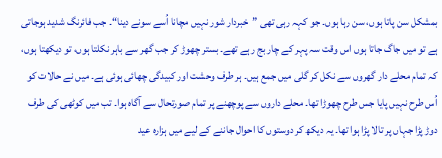بمشکل سن پاتا ہوں، سن رہا ہوں۔ جو کہہ رہی تھی ”خبردار شور نہیں مچانا اُسے سونے دینا“۔ جب فائرنگ شدید ہوجاتی ہے تو میں جاگ جاتا ہوں اس وقت سہ پہر کے چار بج رہے تھے۔ بستر چھوڑ کر جب گھر سے باہر نکلتا ہوں، تو دیکھتا ہوں، کہ تمام محلے دار گھروں سے نکل کر گلی میں جمع ہیں۔ ہر طرف وحشت اور کبیدگی چھائی ہوئی ہے۔ میں نے حالات کو اُس طرح نہیں پایا جس طرح چھوڑا تھا۔ محلے داروں سے پوچھنے پر تمام صورتحال سے آگاہ ہوا۔ تب میں کوٹھی کی طرف دوڑ پڑا جہاں پر تالا پڑا ہوا تھا۔ یہ دیکھ کر دوستوں کا احوال جاننے کے لیے میں ہزارہ عید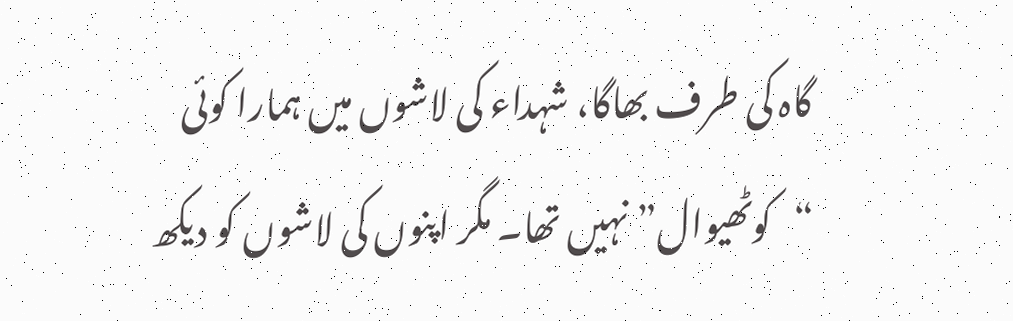گاہ کی طرف بھاگا، شہداء کی لاشوں میں ہمارا کوئی “کوٹھیوال” نہیں تھا۔ مگر اپنوں کی لاشوں کو دیکھ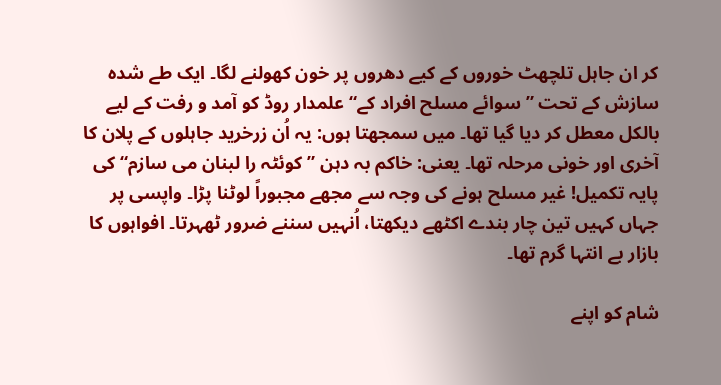کر ان جاہل تلچھٹ خوروں کے کیے دھروں پر خون کھولنے لگا۔ ایک طے شدہ سازش کے تحت ”سوائے مسلح افراد کے“ علمدار روڈ کو آمد و رفت کے لیے بالکل معطل کر دیا گیا تھا۔ میں سمجھتا ہوں: یہ اُن زرخرید جاہلوں کے پلان کا آخری اور خونی مرحلہ تھا۔ یعنی: خاکم بہ دہن ”کوئٹہ را لبنان می سازم“ کی پایہ تکمیل! غیر مسلح ہونے کی وجہ سے مجھے مجبوراً لوٹنا پڑا۔ واپسی پر جہاں کہیں تین چار بندے اکٹھے دیکھتا، اُنہیں سننے ضرور ٹھہرتا۔ افواہوں کا بازار بے انتہا گرم تھا۔

شام کو اپنے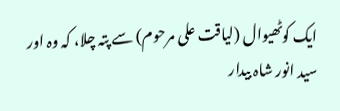ایک کوٹھیوال (لیاقت علی مرحوم) سے پتہ چلا، کہ وہ اور سید انور شاہ بیدار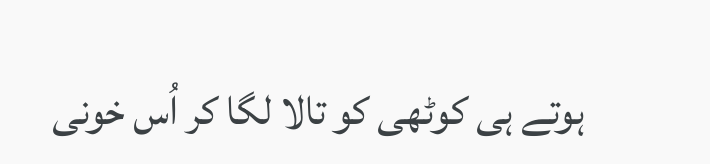ہوتے ہی کوٹھی کو تالا لگا کر اُس خونی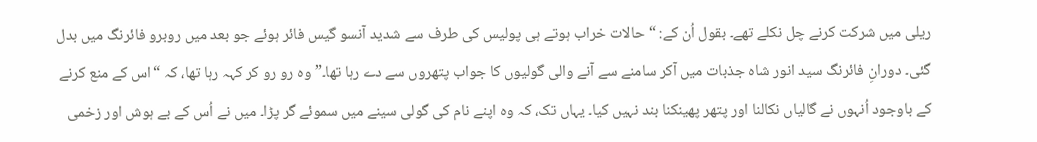ریلی میں شرکت کرنے چل نکلے تھے۔ بقول اُن کے: “حالات خراب ہوتے ہی پولیس کی طرف سے شدید آنسو گیس فائر ہوئے جو بعد میں روبرو فائرنگ میں بدل گئی۔ دورانِ فائرنگ سید انور شاہ جذبات میں آکر سامنے سے آنے والی گولیوں کا جواب پتھروں سے دے رہا تھا۔” وہ رو رو کر کہہ رہا تھا، کہ “اس کے منع کرنے کے باوجود اُنہوں نے گالیاں نکالنا اور پتھر پھینکنا بند نہیں کیا۔ یہاں تک، کہ وہ اپنے نام کی گولی سینے میں سموئے گر پڑا۔ میں نے اُس کے بے ہوش اور زخمی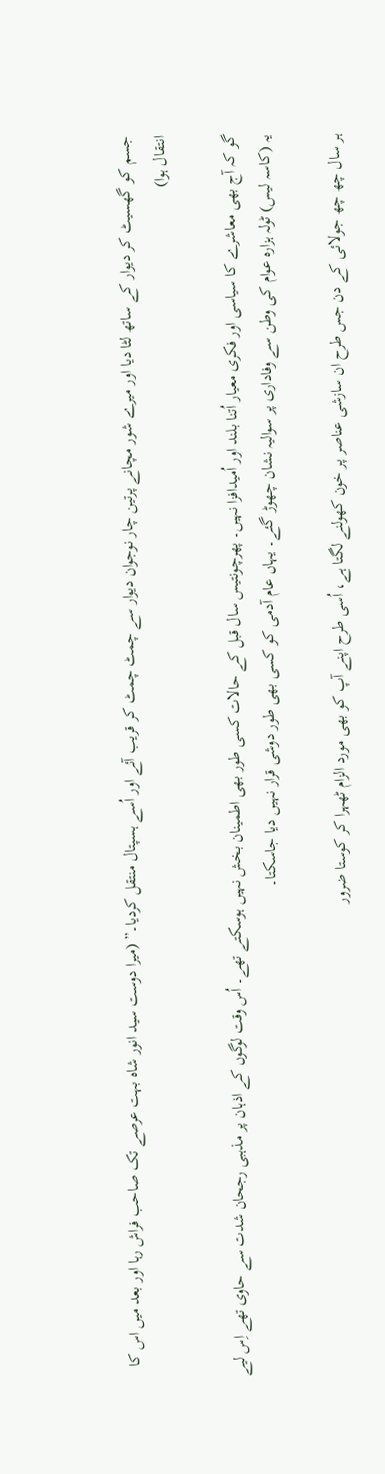جسم کو گھسیٹ کر دیوار کے ساتھ لٹا دیا اور میرے شور مچانے پرتین چار نوجوان دیوار سے چمٹ چمٹ کر قریب آئے اور اُسے ہسپتال منتقل کردیا۔” (میرا دوست سید انور شاہ بہت عرصے تک صاحب فراش رہا اور بعد میں اس کا انتقال ہوا)

گو کہ آج بھی معاشرے کا سیاسی اور فکری معیار اُتنا بلند اور اُمیدافزا نہیں۔ پھرچونتیس سال قبل کے حالات کسی طور بھی اطمینان بخش نہیں ہوسکتے تھے۔ اُس وقت لوگوں کے اذہان پر مذہبی رجحان شدت سے حاوی تھے اِس لیے یہ (کاسہ لیس) ٹولہ ہزارہ عوام کی وطن سے وفاداری پر سوالیہ نشان چھوڑ گئے۔ یہاں عام آدمی کو کسی بھی طور دوشی قرار نہیں دیا جاسکتا۔

ہر سال چھ چھ جولائی کے دن جس طرح ان سازشی عناصر پر خون کھولنے لگتا ہے، اُسی طرح اپنے آپ کو بھی مورد الزام ٹھہرا کر کوستا ضرور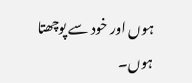ہوں اور خود سے پوچھتا ہوں۔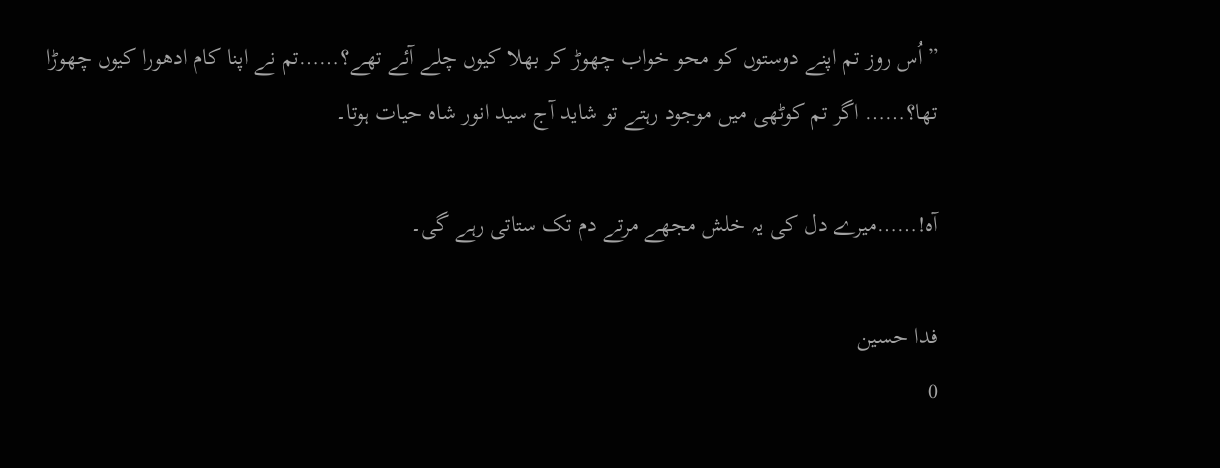”اُس روز تم اپنے دوستوں کو محو خواب چھوڑ کر بھلا کیوں چلے آئے تھے؟……تم نے اپنا کام ادھورا کیوں چھوڑا تھا؟…… اگر تم کوٹھی میں موجود رہتے تو شاید آج سید انور شاہ حیات ہوتا۔

آہ!……میرے دل کی یہ خلش مجھے مرتے دم تک ستاتی رہے گی۔

فدا حسین
0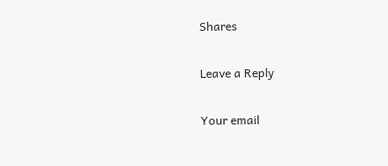Shares

Leave a Reply

Your email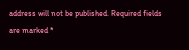address will not be published. Required fields are marked *